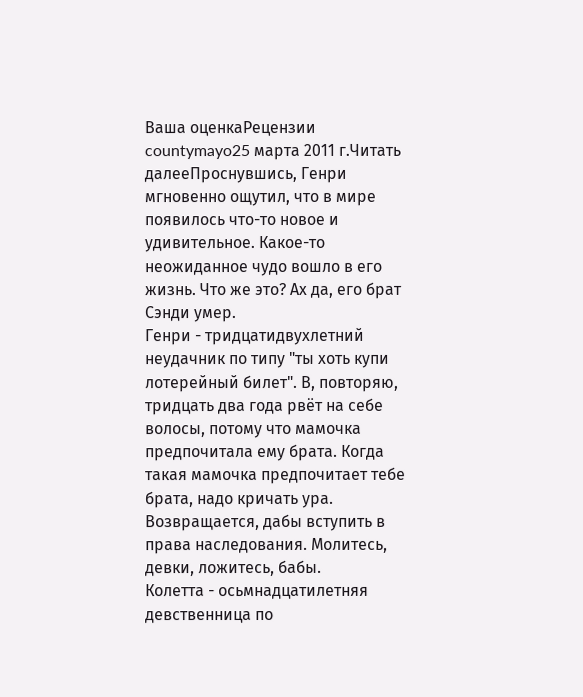Ваша оценкаРецензии
countymayo25 марта 2011 г.Читать далееПроснувшись, Генри мгновенно ощутил, что в мире появилось что-то новое и удивительное. Какое-то неожиданное чудо вошло в его жизнь. Что же это? Ах да, его брат Сэнди умер.
Генри - тридцатидвухлетний неудачник по типу "ты хоть купи лотерейный билет". В, повторяю, тридцать два года рвёт на себе волосы, потому что мамочка предпочитала ему брата. Когда такая мамочка предпочитает тебе брата, надо кричать ура. Возвращается, дабы вступить в права наследования. Молитесь, девки, ложитесь, бабы.
Колетта - осьмнадцатилетняя девственница по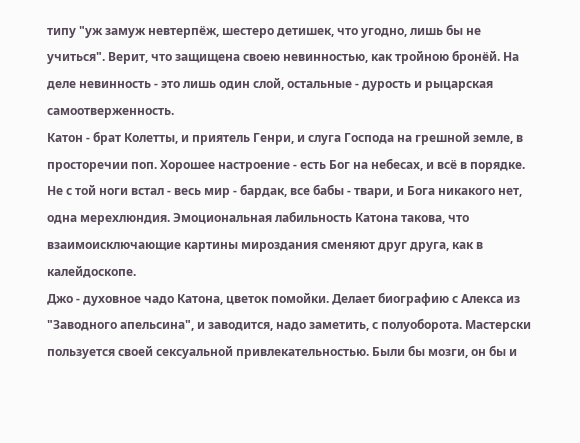типу "уж замуж невтерпёж, шестеро детишек, что угодно, лишь бы не учиться". Верит, что защищена своею невинностью, как тройною бронёй. На деле невинность - это лишь один слой, остальные - дурость и рыцарская самоотверженность.
Катон - брат Колетты, и приятель Генри, и слуга Господа на грешной земле, в просторечии поп. Хорошее настроение - есть Бог на небесах, и всё в порядке. Не с той ноги встал - весь мир - бардак, все бабы - твари, и Бога никакого нет, одна мерехлюндия. Эмоциональная лабильность Катона такова, что взаимоисключающие картины мироздания сменяют друг друга, как в калейдоскопе.
Джо - духовное чадо Катона, цветок помойки. Делает биографию с Алекса из "Заводного апельсина", и заводится, надо заметить, с полуоборота. Мастерски пользуется своей сексуальной привлекательностью. Были бы мозги, он бы и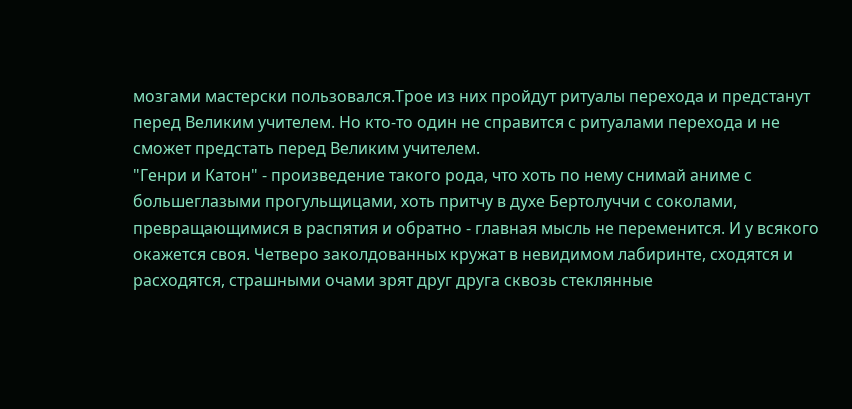мозгами мастерски пользовался.Трое из них пройдут ритуалы перехода и предстанут перед Великим учителем. Но кто-то один не справится с ритуалами перехода и не сможет предстать перед Великим учителем.
"Генри и Катон" - произведение такого рода, что хоть по нему снимай аниме с большеглазыми прогульщицами, хоть притчу в духе Бертолуччи с соколами, превращающимися в распятия и обратно - главная мысль не переменится. И у всякого окажется своя. Четверо заколдованных кружат в невидимом лабиринте, сходятся и расходятся, страшными очами зрят друг друга сквозь стеклянные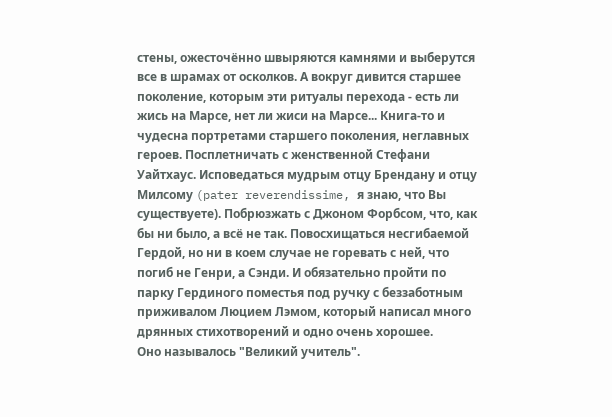стены, ожесточённо швыряются камнями и выберутся все в шрамах от осколков. А вокруг дивится старшее поколение, которым эти ритуалы перехода - есть ли жись на Марсе, нет ли жиси на Марсе... Книга-то и чудесна портретами старшего поколения, неглавных героев. Посплетничать с женственной Стефани Уайтхаус. Исповедаться мудрым отцу Брендану и отцу Милсому (pater reverendissime, я знаю, что Вы существуете). Побрюзжать с Джоном Форбсом, что, как бы ни было, а всё не так. Повосхищаться несгибаемой Гердой, но ни в коем случае не горевать с ней, что погиб не Генри, а Сэнди. И обязательно пройти по парку Гердиного поместья под ручку с беззаботным приживалом Люцием Лэмом, который написал много дрянных стихотворений и одно очень хорошее.
Оно называлось "Великий учитель".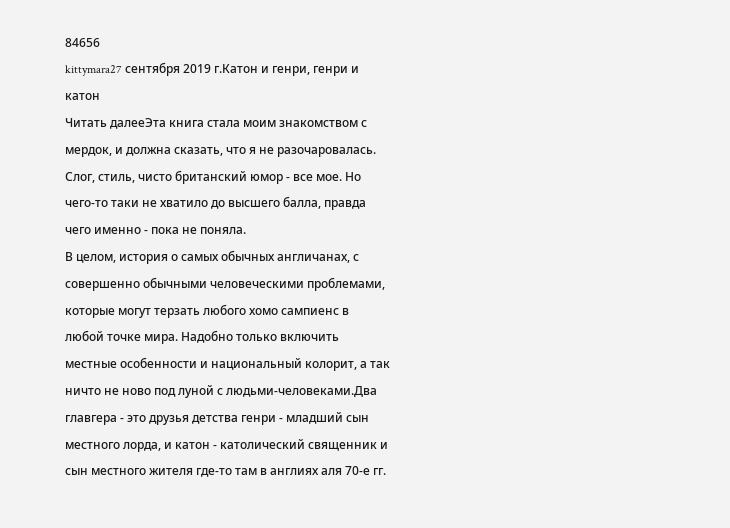84656
kittymara27 сентября 2019 г.Катон и генри, генри и катон
Читать далееЭта книга стала моим знакомством с мердок, и должна сказать, что я не разочаровалась. Слог, стиль, чисто британский юмор - все мое. Но чего-то таки не хватило до высшего балла, правда чего именно - пока не поняла.
В целом, история о самых обычных англичанах, с совершенно обычными человеческими проблемами, которые могут терзать любого хомо сампиенс в любой точке мира. Надобно только включить местные особенности и национальный колорит, а так ничто не ново под луной с людьми-человеками.Два главгера - это друзья детства генри - младший сын местного лорда, и катон - католический священник и сын местного жителя где-то там в англиях аля 70-е гг.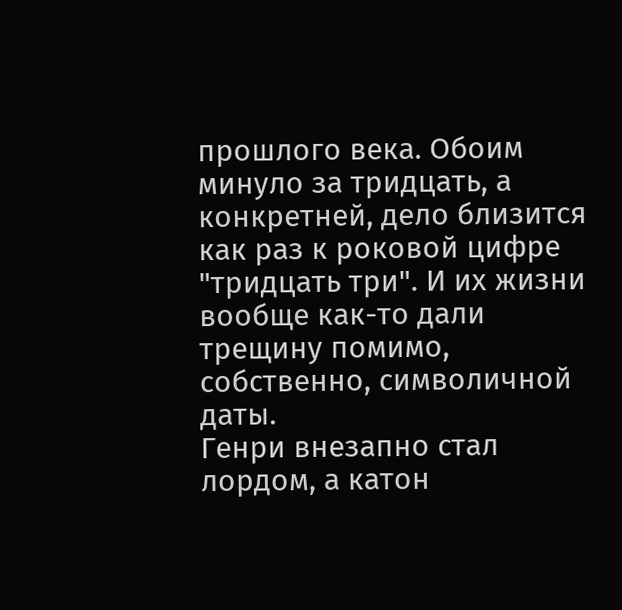прошлого века. Обоим минуло за тридцать, а конкретней, дело близится как раз к роковой цифре "тридцать три". И их жизни вообще как-то дали трещину помимо, собственно, символичной даты.
Генри внезапно стал лордом, а катон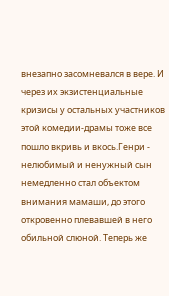внезапно засомневался в вере. И через их экзистенциальные кризисы у остальных участников этой комедии-драмы тоже все пошло вкривь и вкось.Генри - нелюбимый и ненужный сын немедленно стал объектом внимания мамаши, до этого откровенно плевавшей в него обильной слюной. Теперь же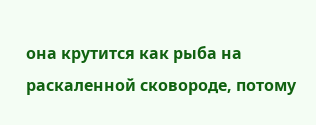она крутится как рыба на раскаленной сковороде, потому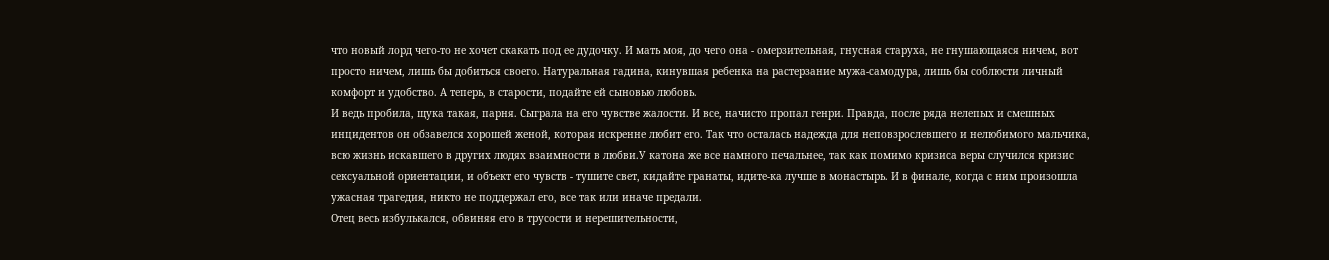что новый лорд чего-то не хочет скакать под ее дудочку. И мать моя, до чего она - омерзительная, гнусная старуха, не гнушающаяся ничем, вот просто ничем, лишь бы добиться своего. Натуральная гадина, кинувшая ребенка на растерзание мужа-самодура, лишь бы соблюсти личный комфорт и удобство. А теперь, в старости, подайте ей сыновью любовь.
И ведь пробила, щука такая, парня. Сыграла на его чувстве жалости. И все, начисто пропал генри. Правда, после ряда нелепых и смешных инцидентов он обзавелся хорошей женой, которая искренне любит его. Так что осталась надежда для неповзрослевшего и нелюбимого мальчика, всю жизнь искавшего в других людях взаимности в любви.У катона же все намного печальнее, так как помимо кризиса веры случился кризис сексуальной ориентации, и объект его чувств - тушите свет, кидайте гранаты, идите-ка лучше в монастырь. И в финале, когда с ним произошла ужасная трагедия, никто не поддержал его, все так или иначе предали.
Отец весь избулькался, обвиняя его в трусости и нерешительности,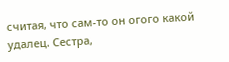считая, что сам-то он огого какой удалец. Сестра,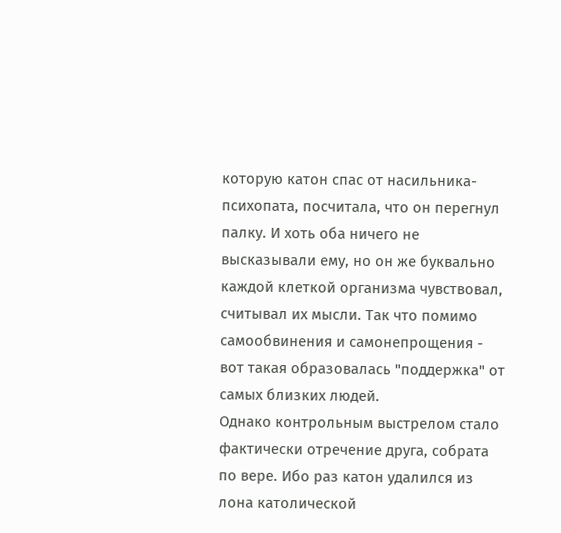которую катон спас от насильника-психопата, посчитала, что он перегнул палку. И хоть оба ничего не высказывали ему, но он же буквально каждой клеткой организма чувствовал, считывал их мысли. Так что помимо самообвинения и самонепрощения - вот такая образовалась "поддержка" от самых близких людей.
Однако контрольным выстрелом стало фактически отречение друга, собрата по вере. Ибо раз катон удалился из лона католической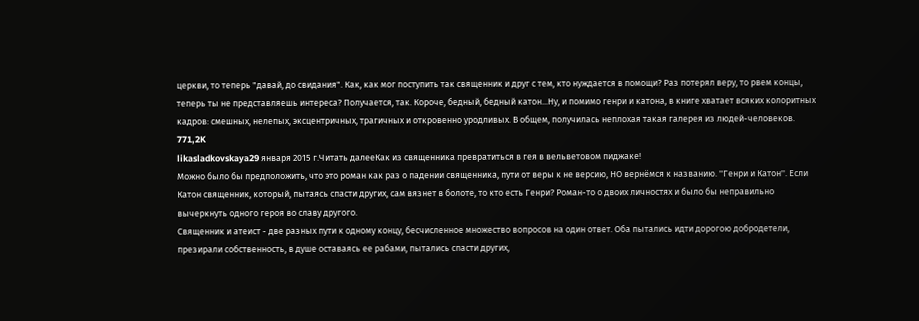церкви, то теперь "давай, до свидания". Как, как мог поступить так священник и друг с тем, кто нуждается в помощи? Раз потерял веру, то рвем концы, теперь ты не представляешь интереса? Получается, так. Короче, бедный, бедный катон...Ну, и помимо генри и катона, в книге хватает всяких колоритных кадров: смешных, нелепых, эксцентричных, трагичных и откровенно уродливых. В общем, получилась неплохая такая галерея из людей-человеков.
771,2K
likasladkovskaya29 января 2015 г.Читать далееКак из священника превратиться в гея в вельветовом пиджаке!
Можно было бы предположить, что это роман как раз о падении священника, пути от веры к не версию, НО вернёмся к названию. ''Генри и Катон''. Если Катон священник, который, пытаясь спасти других, сам вязнет в болоте, то кто есть Генри? Роман-то о двоих личностях и было бы неправильно вычеркнуть одного героя во славу другого.
Священник и атеист - две разных пути к одному концу, бесчисленное множество вопросов на один ответ. Оба пытались идти дорогою добродетели, презирали собственность, в душе оставаясь ее рабами, пытались спасти других,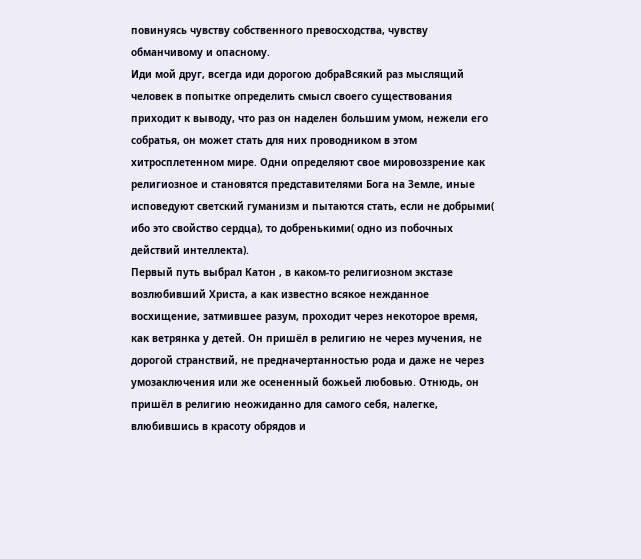повинуясь чувству собственного превосходства, чувству обманчивому и опасному.
Иди мой друг, всегда иди дорогою добраВсякий раз мыслящий человек в попытке определить смысл своего существования приходит к выводу, что раз он наделен большим умом, нежели его собратья, он может стать для них проводником в этом хитросплетенном мире. Одни определяют свое мировоззрение как религиозное и становятся представителями Бога на Земле, иные исповедуют светский гуманизм и пытаются стать, если не добрыми( ибо это свойство сердца), то добренькими( одно из побочных действий интеллекта).
Первый путь выбрал Катон , в каком-то религиозном экстазе возлюбивший Христа, а как известно всякое нежданное восхищение, затмившее разум, проходит через некоторое время, как ветрянка у детей. Он пришёл в религию не через мучения, не дорогой странствий, не предначертанностью рода и даже не через умозаключения или же осененный божьей любовью. Отнюдь, он пришёл в религию неожиданно для самого себя, налегке, влюбившись в красоту обрядов и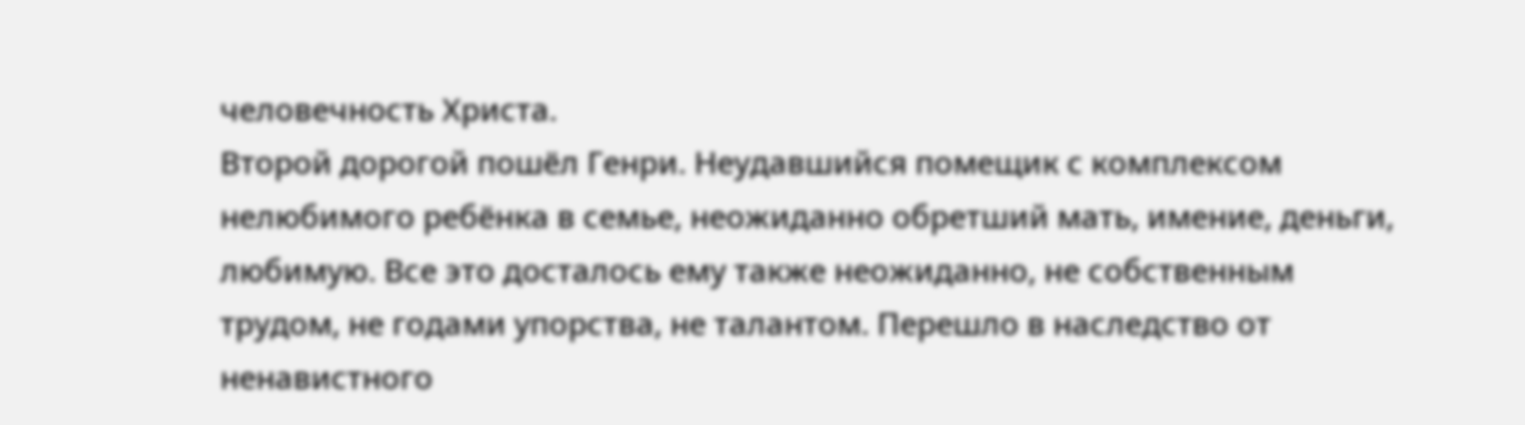человечность Христа.
Второй дорогой пошёл Генри. Неудавшийся помещик с комплексом нелюбимого ребёнка в семье, неожиданно обретший мать, имение, деньги, любимую. Все это досталось ему также неожиданно, не собственным трудом, не годами упорства, не талантом. Перешло в наследство от ненавистного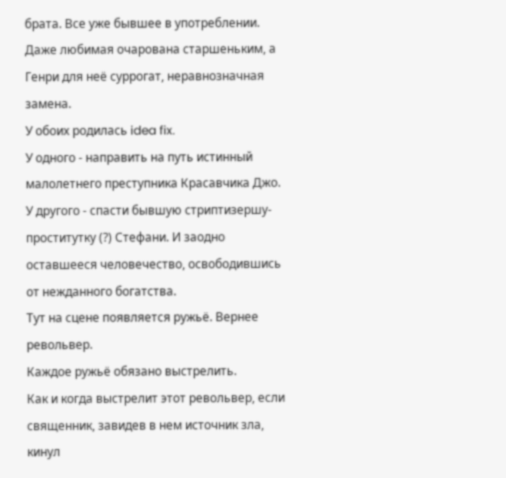брата. Все уже бывшее в употреблении. Даже любимая очарована старшеньким, а Генри для неё суррогат, неравнозначная замена.
У обоих родилась idea fix.
У одного - направить на путь истинный малолетнего преступника Красавчика Джо.
У другого - спасти бывшую стриптизершу-проститутку (?) Стефани. И заодно оставшееся человечество, освободившись от нежданного богатства.
Тут на сцене появляется ружьё. Вернее револьвер.
Каждое ружьё обязано выстрелить.
Как и когда выстрелит этот револьвер, если священник, завидев в нем источник зла, кинул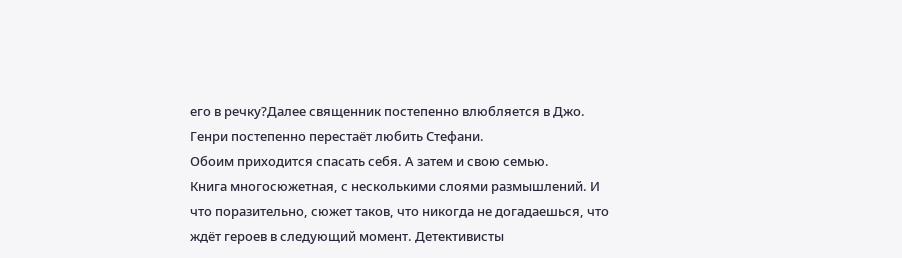его в речку?Далее священник постепенно влюбляется в Джо.
Генри постепенно перестаёт любить Стефани.
Обоим приходится спасать себя. А затем и свою семью.
Книга многосюжетная, с несколькими слоями размышлений. И что поразительно, сюжет таков, что никогда не догадаешься, что ждёт героев в следующий момент. Детективисты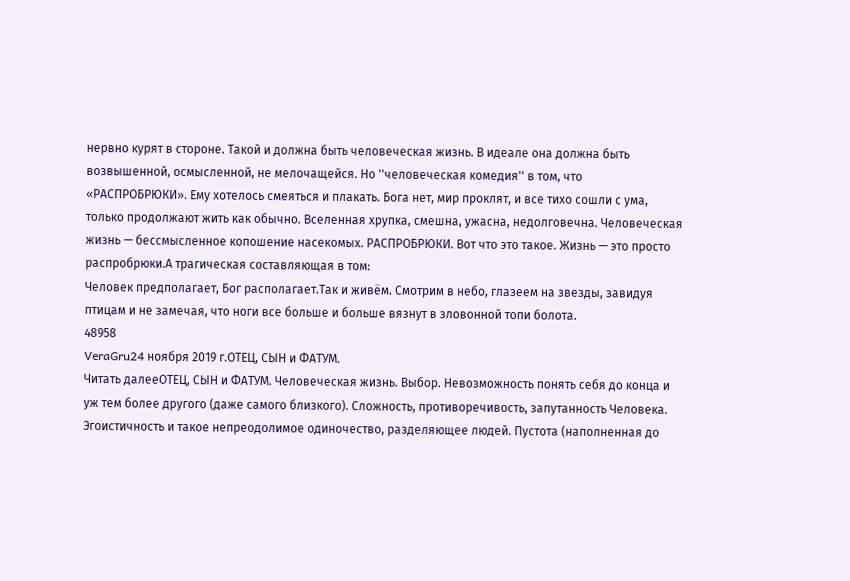нервно курят в стороне. Такой и должна быть человеческая жизнь. В идеале она должна быть возвышенной, осмысленной, не мелочащейся. Но ''человеческая комедия'' в том, что
«РАСПРОБРЮКИ». Ему хотелось смеяться и плакать. Бога нет, мир проклят, и все тихо сошли с ума, только продолжают жить как обычно. Вселенная хрупка, смешна, ужасна, недолговечна. Человеческая жизнь — бессмысленное копошение насекомых. РАСПРОБРЮКИ. Вот что это такое. Жизнь — это просто распробрюки.А трагическая составляющая в том:
Человек предполагает, Бог располагает.Так и живём. Смотрим в небо, глазеем на звезды, завидуя птицам и не замечая, что ноги все больше и больше вязнут в зловонной топи болота.
48958
VeraGru24 ноября 2019 г.ОТЕЦ, СЫН и ФАТУМ.
Читать далееОТЕЦ, СЫН и ФАТУМ. Человеческая жизнь. Выбор. Невозможность понять себя до конца и уж тем более другого (даже самого близкого). Сложность, противоречивость, запутанность Человека. Эгоистичность и такое непреодолимое одиночество, разделяющее людей. Пустота (наполненная до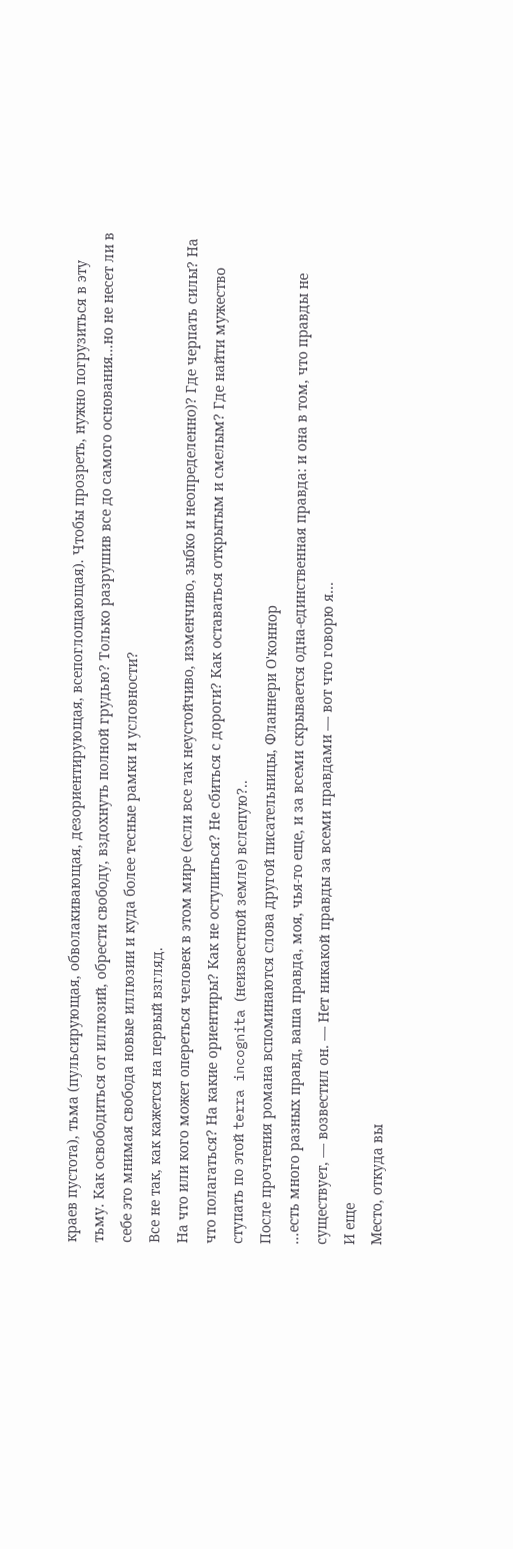краев пустота), тьма (пульсирующая, обволакивающая, дезориентирующая, всепоглощающая). Чтобы прозреть, нужно погрузиться в эту тьму. Как освободиться от иллюзий, обрести свободу, вздохнуть полной грудью? Только разрушив все до самого основания...но не несет ли в себе это мнимая свобода новые иллюзии и куда более тесные рамки и условности?
Все не так, как кажется на первый взгляд.
На что или кого может опереться человек в этом мире (если все так неустойчиво, изменчиво, зыбко и неопределенно)? Где черпать силы? На что полагаться? На какие ориентиры? Как не оступиться? Не сбиться с дороги? Как оставаться открытым и смелым? Где найти мужество ступать по этой terra incognita (неизвестной земле) вслепую?..
После прочтения романа вспоминаются слова другой писательницы, Фланнери О'коннор
...есть много разных правд, ваша правда, моя, чья-то еще, и за всеми скрывается одна-единственная правда: и она в том, что правды не существует, — возвестил он. — Нет никакой правды за всеми правдами — вот что говорю я...
И еще
Место, откуда вы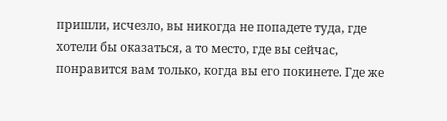пришли, исчезло, вы никогда не попадете туда, где хотели бы оказаться, а то место, где вы сейчас, понравится вам только, когда вы его покинете. Где же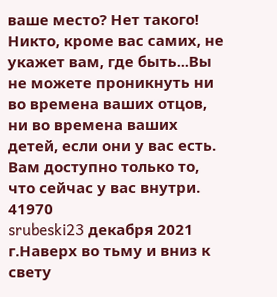ваше место? Нет такого! Никто, кроме вас самих, не укажет вам, где быть...Вы не можете проникнуть ни во времена ваших отцов, ни во времена ваших детей, если они у вас есть. Вам доступно только то, что сейчас у вас внутри.
41970
srubeski23 декабря 2021 г.Наверх во тьму и вниз к свету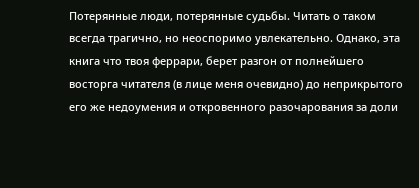Потерянные люди, потерянные судьбы. Читать о таком всегда трагично, но неоспоримо увлекательно. Однако, эта книга что твоя феррари, берет разгон от полнейшего восторга читателя (в лице меня очевидно) до неприкрытого его же недоумения и откровенного разочарования за доли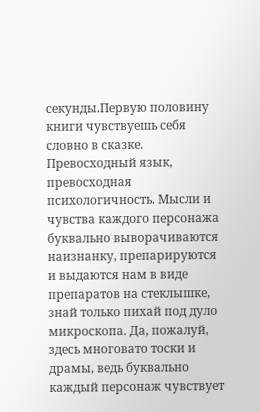секунды.Первую половину книги чувствуешь себя словно в сказке. Превосходный язык, превосходная психологичность. Мысли и чувства каждого персонажа буквально выворачиваются наизнанку, препарируются и выдаются нам в виде препаратов на стеклышке, знай только пихай под дуло микроскопа. Да, пожалуй, здесь многовато тоски и драмы, ведь буквально каждый персонаж чувствует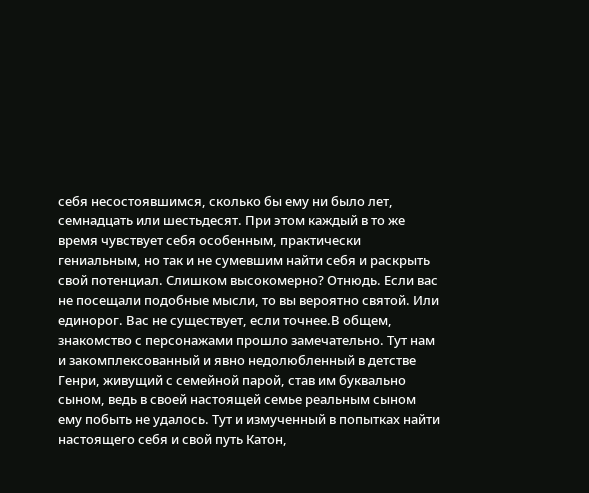себя несостоявшимся, сколько бы ему ни было лет, семнадцать или шестьдесят. При этом каждый в то же время чувствует себя особенным, практически гениальным, но так и не сумевшим найти себя и раскрыть свой потенциал. Слишком высокомерно? Отнюдь. Если вас не посещали подобные мысли, то вы вероятно святой. Или единорог. Вас не существует, если точнее.В общем, знакомство с персонажами прошло замечательно. Тут нам и закомплексованный и явно недолюбленный в детстве Генри, живущий с семейной парой, став им буквально сыном, ведь в своей настоящей семье реальным сыном ему побыть не удалось. Тут и измученный в попытках найти настоящего себя и свой путь Катон,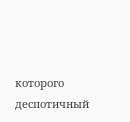которого деспотичный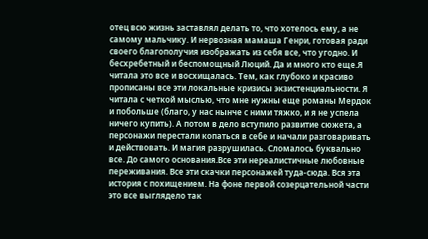отец всю жизнь заставлял делать то, что хотелось ему, а не самому мальчику. И нервозная мамаша Генри, готовая ради своего благополучия изображать из себя все, что угодно. И бесхребетный и беспомощный Люций. Да и много кто еще.Я читала это все и восхищалась. Тем, как глубоко и красиво прописаны все эти локальные кризисы экзистенциальности. Я читала с четкой мыслью, что мне нужны еще романы Мердок и побольше (благо, у нас нынче с ними тяжко, и я не успела ничего купить). А потом в дело вступило развитие сюжета, а персонажи перестали копаться в себе и начали разговаривать и действовать. И магия разрушилась. Сломалось буквально все. До самого основания.Все эти нереалистичные любовные переживания. Все эти скачки персонажей туда-сюда. Вся эта история с похищением. На фоне первой созерцательной части это все выглядело так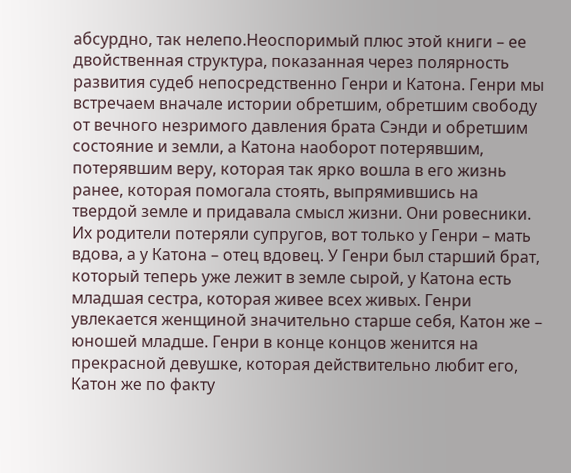абсурдно, так нелепо.Неоспоримый плюс этой книги – ее двойственная структура, показанная через полярность развития судеб непосредственно Генри и Катона. Генри мы встречаем вначале истории обретшим, обретшим свободу от вечного незримого давления брата Сэнди и обретшим состояние и земли, а Катона наоборот потерявшим, потерявшим веру, которая так ярко вошла в его жизнь ранее, которая помогала стоять, выпрямившись на твердой земле и придавала смысл жизни. Они ровесники. Их родители потеряли супругов, вот только у Генри – мать вдова, а у Катона – отец вдовец. У Генри был старший брат, который теперь уже лежит в земле сырой, у Катона есть младшая сестра, которая живее всех живых. Генри увлекается женщиной значительно старше себя, Катон же – юношей младше. Генри в конце концов женится на прекрасной девушке, которая действительно любит его, Катон же по факту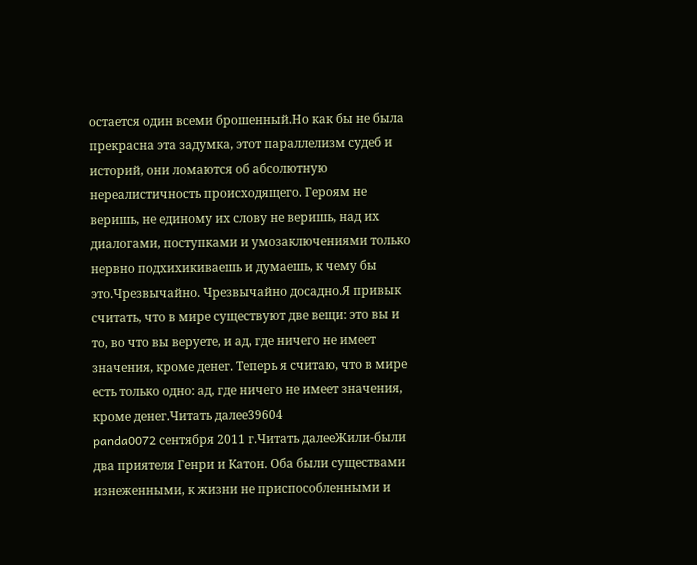остается один всеми брошенный.Но как бы не была прекрасна эта задумка, этот параллелизм судеб и историй, они ломаются об абсолютную нереалистичность происходящего. Героям не веришь, не единому их слову не веришь, над их диалогами, поступками и умозаключениями только нервно подхихикиваешь и думаешь, к чему бы это.Чрезвычайно. Чрезвычайно досадно.Я привык считать, что в мире существуют две вещи: это вы и то, во что вы веруете, и ад, где ничего не имеет значения, кроме денег. Теперь я считаю, что в мире есть только одно: ад, где ничего не имеет значения, кроме денег.Читать далее39604
panda0072 сентября 2011 г.Читать далееЖили-были два приятеля Генри и Катон. Оба были существами изнеженными, к жизни не приспособленными и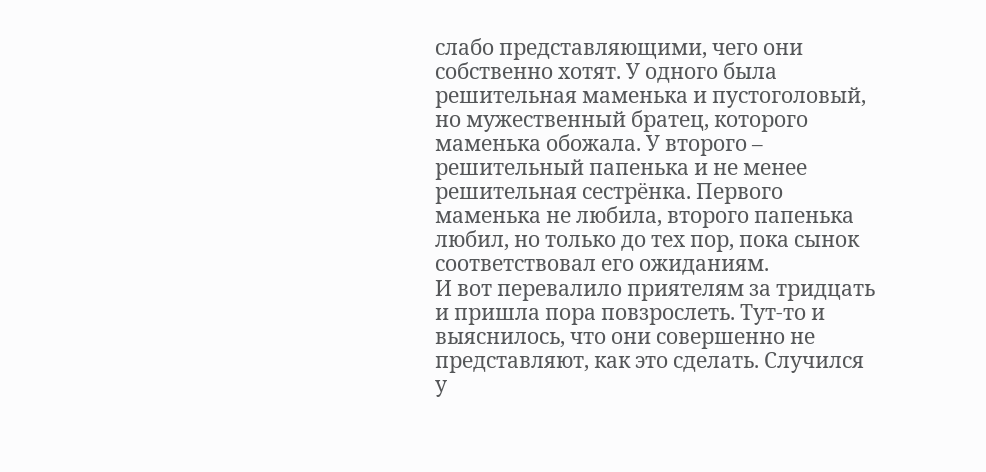слабо представляющими, чего они собственно хотят. У одного была решительная маменька и пустоголовый, но мужественный братец, которого маменька обожала. У второго – решительный папенька и не менее решительная сестрёнка. Первого маменька не любила, второго папенька любил, но только до тех пор, пока сынок соответствовал его ожиданиям.
И вот перевалило приятелям за тридцать и пришла пора повзрослеть. Тут-то и выяснилось, что они совершенно не представляют, как это сделать. Случился у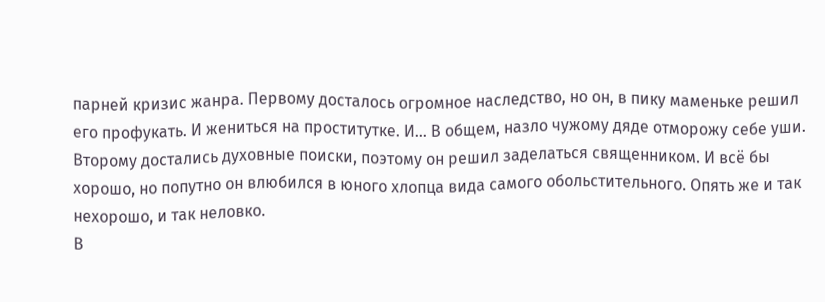парней кризис жанра. Первому досталось огромное наследство, но он, в пику маменьке решил его профукать. И жениться на проститутке. И... В общем, назло чужому дяде отморожу себе уши. Второму достались духовные поиски, поэтому он решил заделаться священником. И всё бы хорошо, но попутно он влюбился в юного хлопца вида самого обольстительного. Опять же и так нехорошо, и так неловко.
В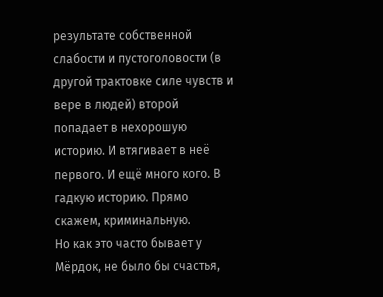результате собственной слабости и пустоголовости (в другой трактовке силе чувств и вере в людей) второй попадает в нехорошую историю. И втягивает в неё первого. И ещё много кого. В гадкую историю. Прямо скажем, криминальную.
Но как это часто бывает у Мёрдок, не было бы счастья,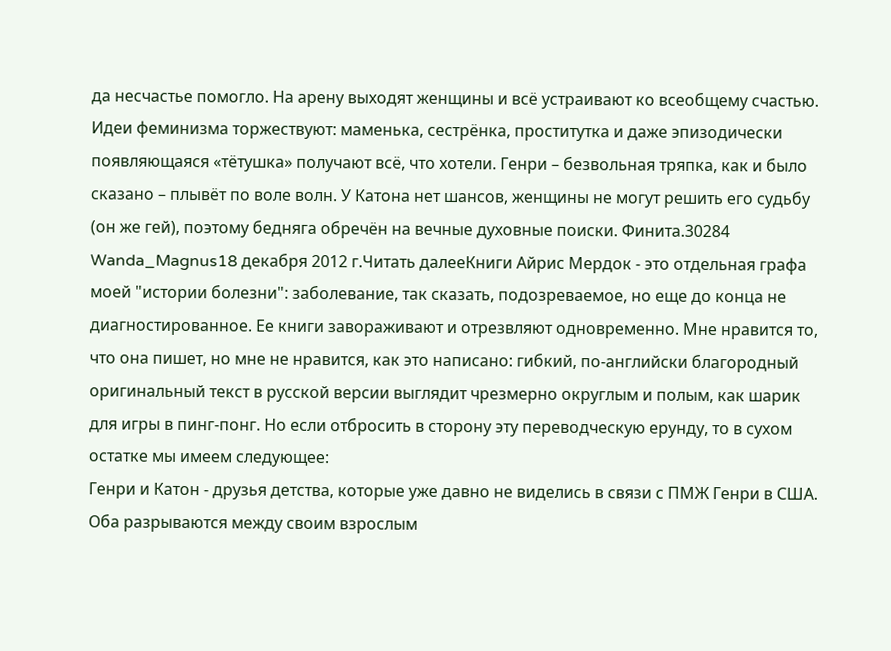да несчастье помогло. На арену выходят женщины и всё устраивают ко всеобщему счастью. Идеи феминизма торжествуют: маменька, сестрёнка, проститутка и даже эпизодически появляющаяся «тётушка» получают всё, что хотели. Генри – безвольная тряпка, как и было сказано – плывёт по воле волн. У Катона нет шансов, женщины не могут решить его судьбу (он же гей), поэтому бедняга обречён на вечные духовные поиски. Финита.30284
Wanda_Magnus18 декабря 2012 г.Читать далееКниги Айрис Мердок - это отдельная графа моей "истории болезни": заболевание, так сказать, подозреваемое, но еще до конца не диагностированное. Ее книги завораживают и отрезвляют одновременно. Мне нравится то, что она пишет, но мне не нравится, как это написано: гибкий, по-английски благородный оригинальный текст в русской версии выглядит чрезмерно округлым и полым, как шарик для игры в пинг-понг. Но если отбросить в сторону эту переводческую ерунду, то в сухом остатке мы имеем следующее:
Генри и Катон - друзья детства, которые уже давно не виделись в связи с ПМЖ Генри в США. Оба разрываются между своим взрослым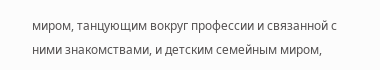миром, танцующим вокруг профессии и связанной с ними знакомствами, и детским семейным миром,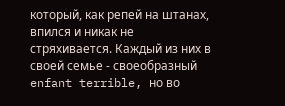который, как репей на штанах, впился и никак не стряхивается. Каждый из них в своей семье - своеобразный enfant terrible, но во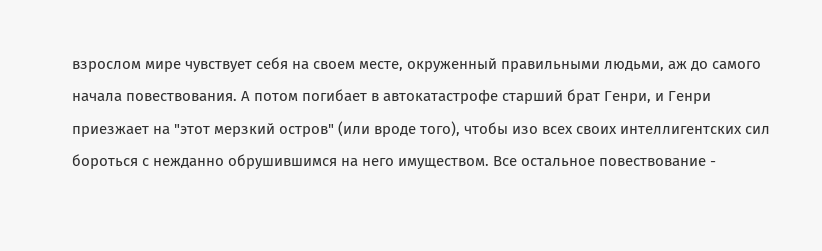взрослом мире чувствует себя на своем месте, окруженный правильными людьми, аж до самого начала повествования. А потом погибает в автокатастрофе старший брат Генри, и Генри приезжает на "этот мерзкий остров" (или вроде того), чтобы изо всех своих интеллигентских сил бороться с нежданно обрушившимся на него имуществом. Все остальное повествование -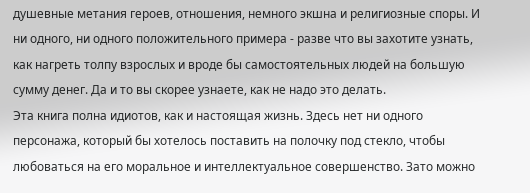душевные метания героев, отношения, немного экшна и религиозные споры. И ни одного, ни одного положительного примера - разве что вы захотите узнать, как нагреть толпу взрослых и вроде бы самостоятельных людей на большую сумму денег. Да и то вы скорее узнаете, как не надо это делать.
Эта книга полна идиотов, как и настоящая жизнь. Здесь нет ни одного персонажа, который бы хотелось поставить на полочку под стекло, чтобы любоваться на его моральное и интеллектуальное совершенство. Зато можно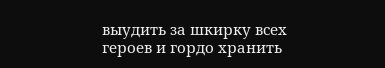выудить за шкирку всех героев и гордо хранить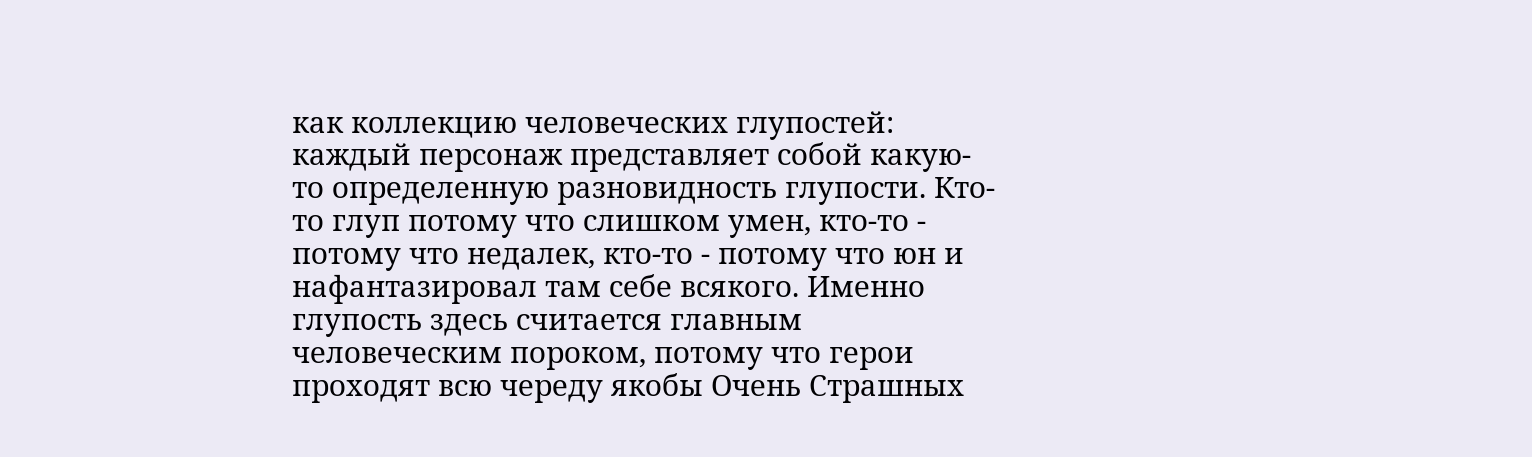как коллекцию человеческих глупостей: каждый персонаж представляет собой какую-то определенную разновидность глупости. Кто-то глуп потому что слишком умен, кто-то - потому что недалек, кто-то - потому что юн и нафантазировал там себе всякого. Именно глупость здесь считается главным человеческим пороком, потому что герои проходят всю череду якобы Очень Страшных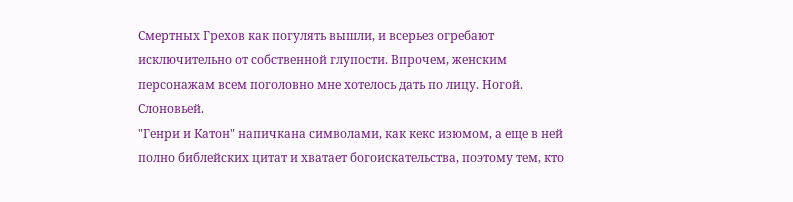Смертных Грехов как погулять вышли, и всерьез огребают исключительно от собственной глупости. Впрочем, женским персонажам всем поголовно мне хотелось дать по лицу. Ногой. Слоновьей.
"Генри и Катон" напичкана символами, как кекс изюмом, а еще в ней полно библейских цитат и хватает богоискательства, поэтому тем, кто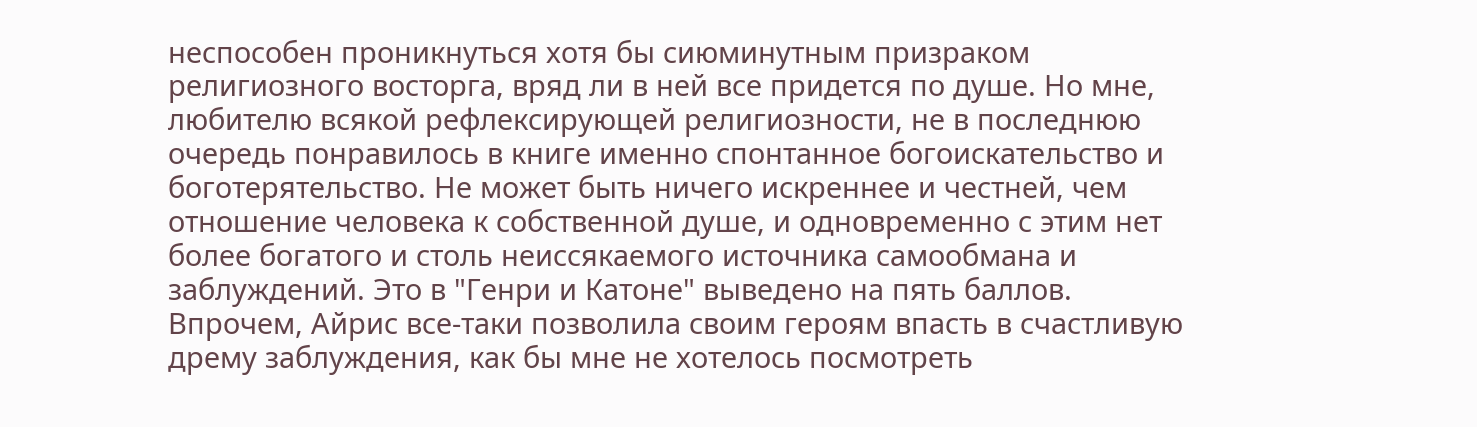неспособен проникнуться хотя бы сиюминутным призраком религиозного восторга, вряд ли в ней все придется по душе. Но мне, любителю всякой рефлексирующей религиозности, не в последнюю очередь понравилось в книге именно спонтанное богоискательство и боготерятельство. Не может быть ничего искреннее и честней, чем отношение человека к собственной душе, и одновременно с этим нет более богатого и столь неиссякаемого источника самообмана и заблуждений. Это в "Генри и Катоне" выведено на пять баллов.
Впрочем, Айрис все-таки позволила своим героям впасть в счастливую дрему заблуждения, как бы мне не хотелось посмотреть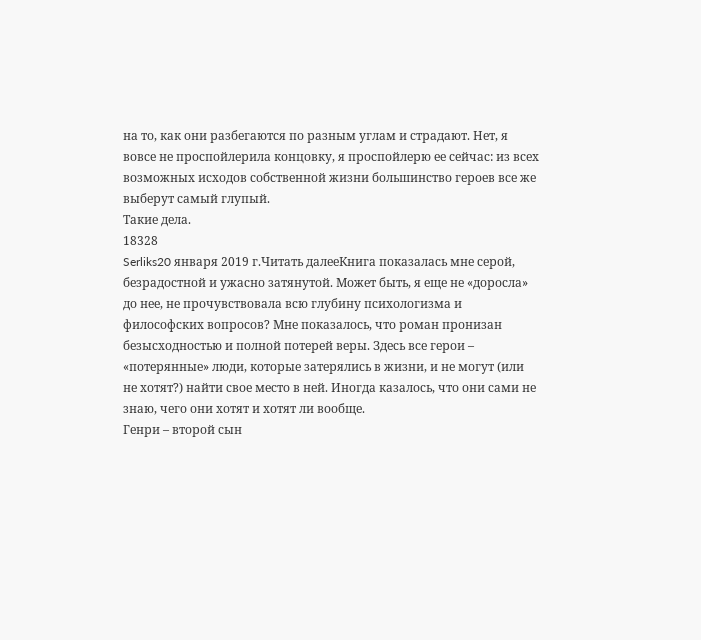на то, как они разбегаются по разным углам и страдают. Нет, я вовсе не проспойлерила концовку, я проспойлерю ее сейчас: из всех возможных исходов собственной жизни большинство героев все же выберут самый глупый.
Такие дела.
18328
Serliks20 января 2019 г.Читать далееКнига показалась мне серой, безрадостной и ужасно затянутой. Может быть, я еще не «доросла» до нее, не прочувствовала всю глубину психологизма и философских вопросов? Мне показалось, что роман пронизан безысходностью и полной потерей веры. Здесь все герои – «потерянные» люди, которые затерялись в жизни, и не могут (или не хотят?) найти свое место в ней. Иногда казалось, что они сами не знаю, чего они хотят и хотят ли вообще.
Генри – второй сын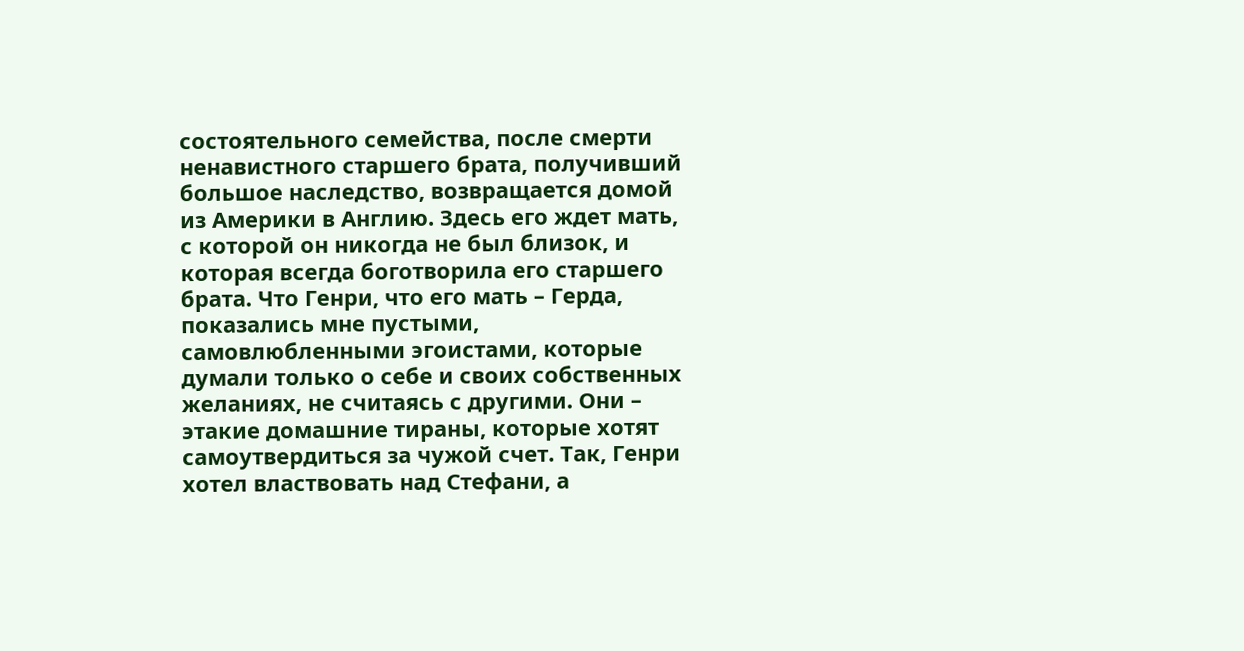состоятельного семейства, после смерти ненавистного старшего брата, получивший большое наследство, возвращается домой из Америки в Англию. Здесь его ждет мать, с которой он никогда не был близок, и которая всегда боготворила его старшего брата. Что Генри, что его мать – Герда, показались мне пустыми, самовлюбленными эгоистами, которые думали только о себе и своих собственных желаниях, не считаясь с другими. Они – этакие домашние тираны, которые хотят самоутвердиться за чужой счет. Так, Генри хотел властвовать над Стефани, а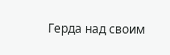Герда над своим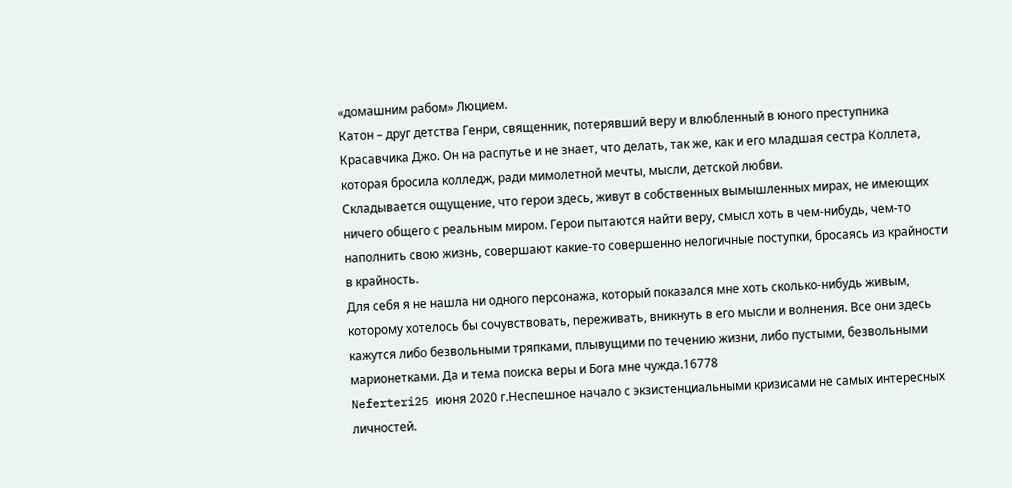«домашним рабом» Люцием.
Катон – друг детства Генри, священник, потерявший веру и влюбленный в юного преступника Красавчика Джо. Он на распутье и не знает, что делать, так же, как и его младшая сестра Коллета, которая бросила колледж, ради мимолетной мечты, мысли, детской любви.
Складывается ощущение, что герои здесь, живут в собственных вымышленных мирах, не имеющих ничего общего с реальным миром. Герои пытаются найти веру, смысл хоть в чем-нибудь, чем-то наполнить свою жизнь, совершают какие-то совершенно нелогичные поступки, бросаясь из крайности в крайность.
Для себя я не нашла ни одного персонажа, который показался мне хоть сколько-нибудь живым, которому хотелось бы сочувствовать, переживать, вникнуть в его мысли и волнения. Все они здесь кажутся либо безвольными тряпками, плывущими по течению жизни, либо пустыми, безвольными марионетками. Да и тема поиска веры и Бога мне чужда.16778
Neferteri25 июня 2020 г.Неспешное начало с экзистенциальными кризисами не самых интересных личностей.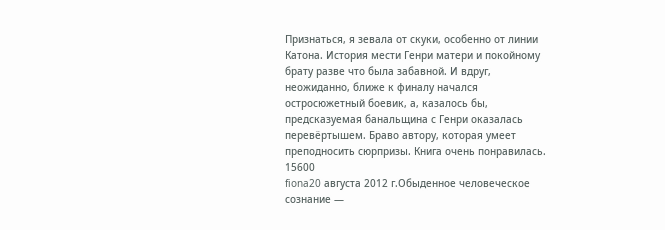Признаться, я зевала от скуки, особенно от линии Катона. История мести Генри матери и покойному брату разве что была забавной. И вдруг, неожиданно, ближе к финалу начался остросюжетный боевик, а, казалось бы, предсказуемая банальщина с Генри оказалась перевёртышем. Браво автору, которая умеет преподносить сюрпризы. Книга очень понравилась.
15600
fiona20 августа 2012 г.Обыденное человеческое сознание —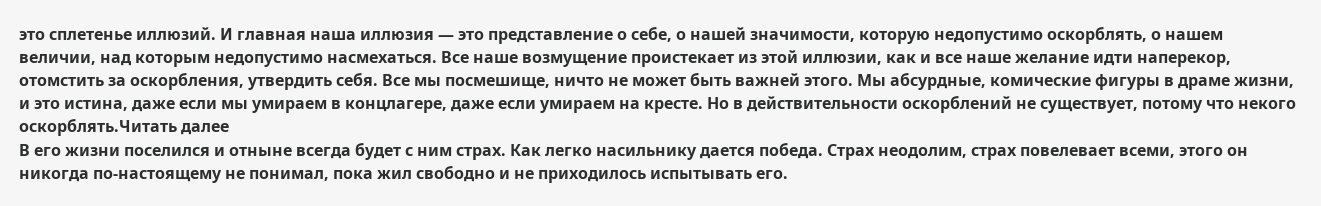это сплетенье иллюзий. И главная наша иллюзия — это представление о себе, о нашей значимости, которую недопустимо оскорблять, о нашем величии, над которым недопустимо насмехаться. Все наше возмущение проистекает из этой иллюзии, как и все наше желание идти наперекор, отомстить за оскорбления, утвердить себя. Все мы посмешище, ничто не может быть важней этого. Мы абсурдные, комические фигуры в драме жизни, и это истина, даже если мы умираем в концлагере, даже если умираем на кресте. Но в действительности оскорблений не существует, потому что некого оскорблять.Читать далее
В его жизни поселился и отныне всегда будет с ним страх. Как легко насильнику дается победа. Страх неодолим, страх повелевает всеми, этого он никогда по-настоящему не понимал, пока жил свободно и не приходилось испытывать его.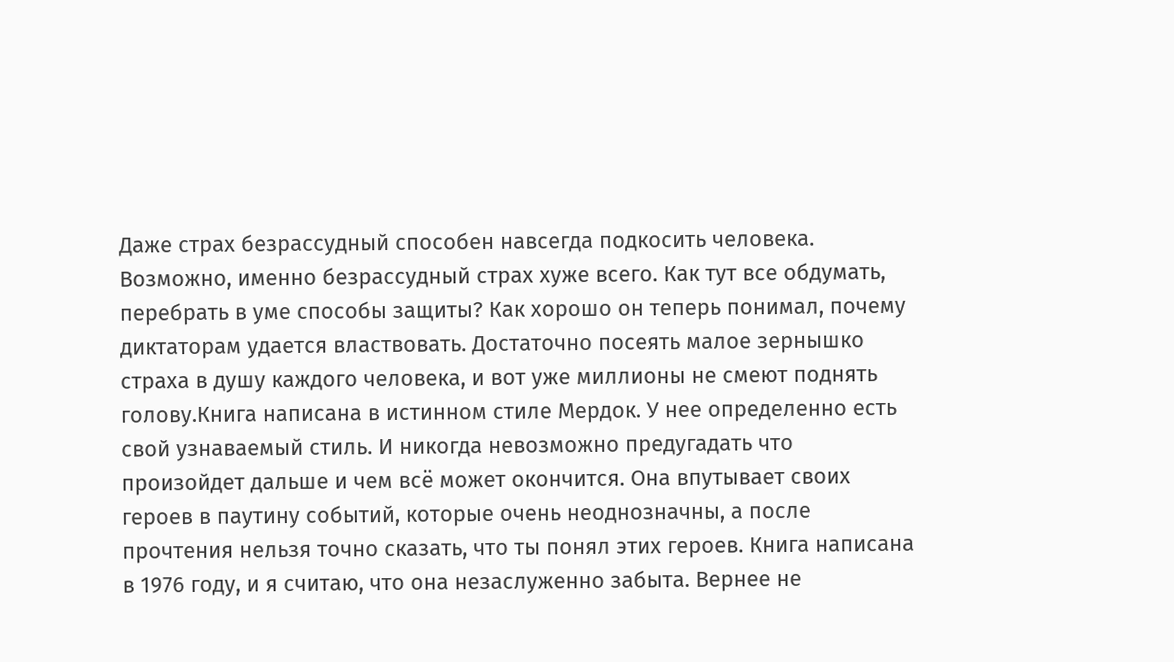Даже страх безрассудный способен навсегда подкосить человека. Возможно, именно безрассудный страх хуже всего. Как тут все обдумать, перебрать в уме способы защиты? Как хорошо он теперь понимал, почему диктаторам удается властвовать. Достаточно посеять малое зернышко страха в душу каждого человека, и вот уже миллионы не смеют поднять голову.Книга написана в истинном стиле Мердок. У нее определенно есть свой узнаваемый стиль. И никогда невозможно предугадать что произойдет дальше и чем всё может окончится. Она впутывает своих героев в паутину событий, которые очень неоднозначны, а после прочтения нельзя точно сказать, что ты понял этих героев. Книга написана в 1976 году, и я считаю, что она незаслуженно забыта. Вернее не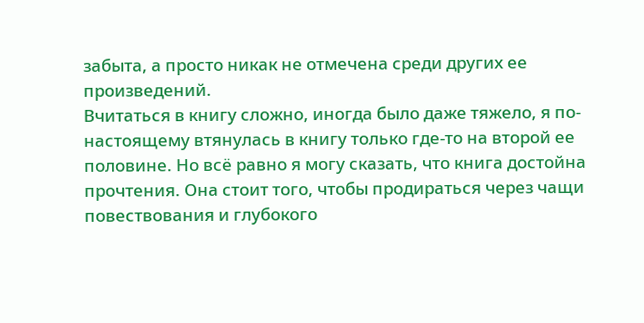забыта, а просто никак не отмечена среди других ее произведений.
Вчитаться в книгу сложно, иногда было даже тяжело, я по-настоящему втянулась в книгу только где-то на второй ее половине. Но всё равно я могу сказать, что книга достойна прочтения. Она стоит того, чтобы продираться через чащи повествования и глубокого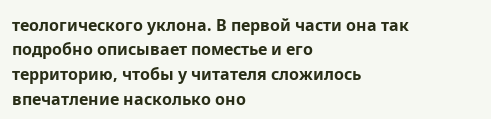теологического уклона. В первой части она так подробно описывает поместье и его территорию, чтобы у читателя сложилось впечатление насколько оно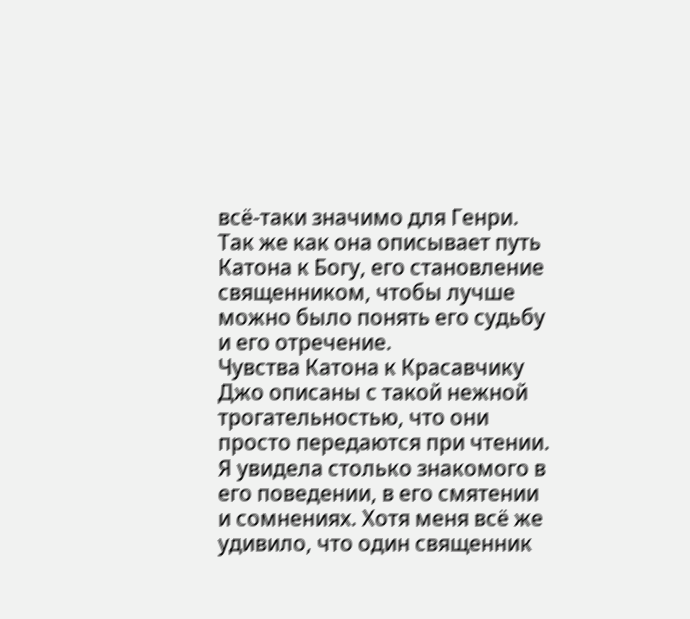всё-таки значимо для Генри. Так же как она описывает путь Катона к Богу, его становление священником, чтобы лучше можно было понять его судьбу и его отречение.
Чувства Катона к Красавчику Джо описаны с такой нежной трогательностью, что они просто передаются при чтении. Я увидела столько знакомого в его поведении, в его смятении и сомнениях. Хотя меня всё же удивило, что один священник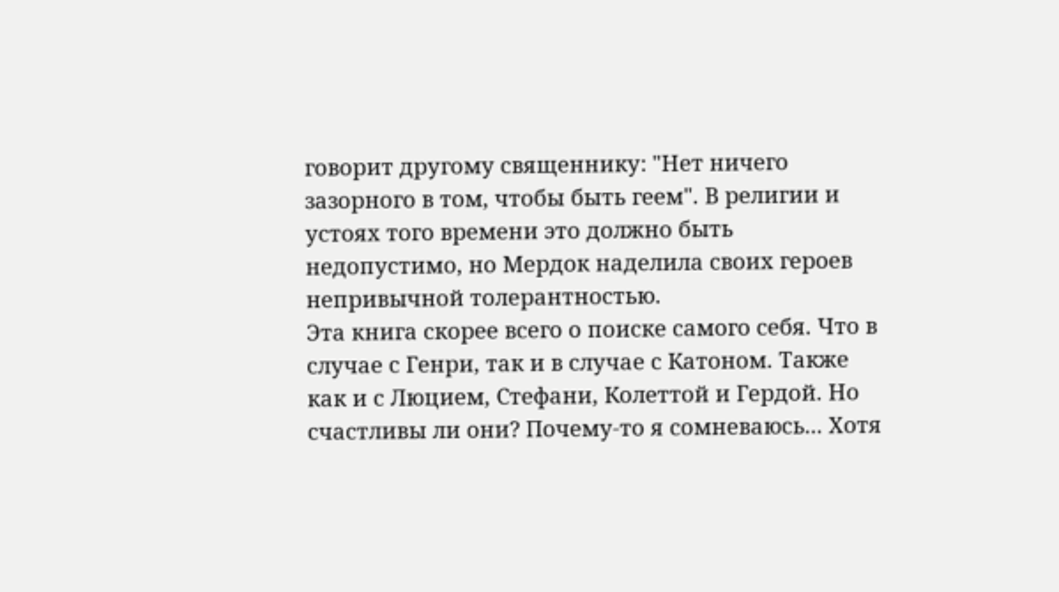говорит другому священнику: "Нет ничего зазорного в том, чтобы быть геем". В религии и устоях того времени это должно быть недопустимо, но Мердок наделила своих героев непривычной толерантностью.
Эта книга скорее всего о поиске самого себя. Что в случае с Генри, так и в случае с Катоном. Также как и с Люцием, Стефани, Колеттой и Гердой. Но счастливы ли они? Почему-то я сомневаюсь... Хотя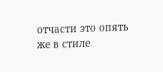отчасти это опять же в стиле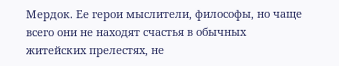Мердок. Ее герои мыслители, философы, но чаще всего они не находят счастья в обычных житейских прелестях, не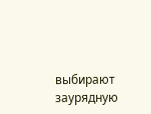выбирают заурядную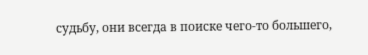судьбу, они всегда в поиске чего-то большего,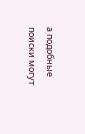а подобные поиски могут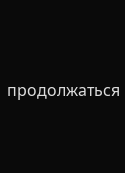продолжаться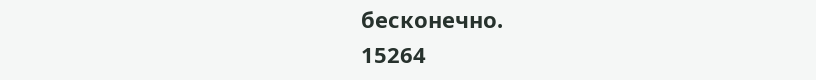бесконечно.
15264